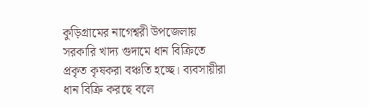কুড়িগ্রামের নাগেশ্বরী উপজেলায় সরকারি খাদ্য গুদামে ধান বিক্রিতে প্রকৃত কৃষকরা বঞ্চতি হচ্ছে। ব্যবসায়ীরা ধান বিত্রিু করছে বলে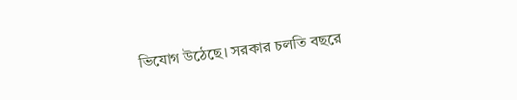ভিযোগ উঠেছে। সরকার চলতি বছরে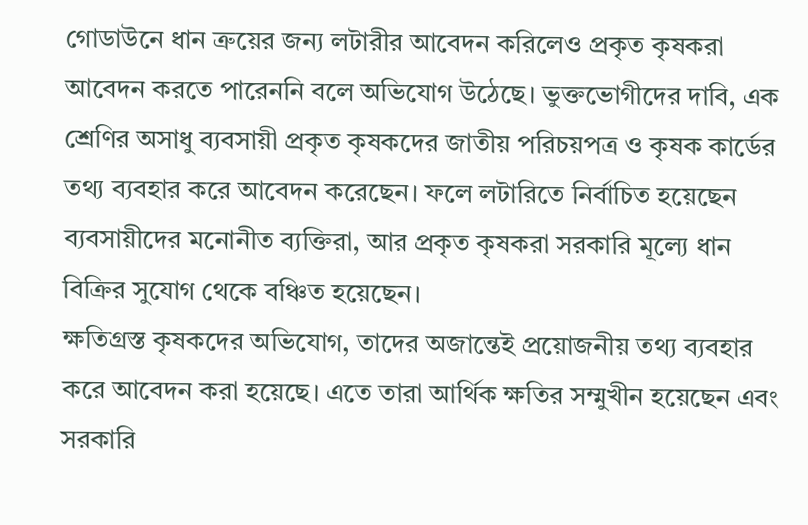গোডাউনে ধান ত্রুয়ের জন্য লটারীর আবেদন করিলেও প্রকৃত কৃষকরা আবেদন করতে পারেননি বলে অভিযোগ উঠেছে। ভুক্তভোগীদের দাবি, এক শ্রেণির অসাধু ব্যবসায়ী প্রকৃত কৃষকদের জাতীয় পরিচয়পত্র ও কৃষক কার্ডের তথ্য ব্যবহার করে আবেদন করেছেন। ফলে লটারিতে নির্বাচিত হয়েছেন ব্যবসায়ীদের মনোনীত ব্যক্তিরা, আর প্রকৃত কৃষকরা সরকারি মূল্যে ধান বিক্রির সুযোগ থেকে বঞ্চিত হয়েছেন।
ক্ষতিগ্রস্ত কৃষকদের অভিযোগ, তাদের অজান্তেই প্রয়োজনীয় তথ্য ব্যবহার করে আবেদন করা হয়েছে। এতে তারা আর্থিক ক্ষতির সম্মুখীন হয়েছেন এবং সরকারি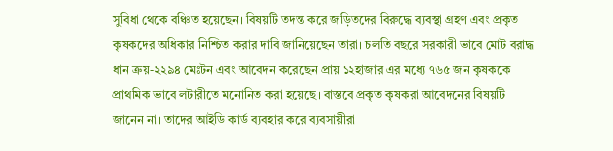সুবিধা থেকে বঞ্চিত হয়েছেন। বিষয়টি তদন্ত করে জড়িতদের বিরুদ্ধে ব্যবস্থা গ্রহণ এবং প্রকৃত কৃষকদের অধিকার নিশ্চিত করার দাবি জানিয়েছেন তারা। চলতি বছরে সরকারী ভাবে মোট বরাদ্ধ ধান ত্রুয়-২২৯৪ মেঃটন এবং আবেদন করেছেন প্রায় ১২হাজার এর মধ্যে ৭৬৫ জন কৃষককে প্রাথমিক ভাবে লটারীতে মনোনিত করা হয়েছে। বাস্তবে প্রকৃত কৃষকরা আবেদনের বিষয়টি জানেন না। তাদের আইডি কার্ড ব্যবহার করে ব্যবসায়ীরা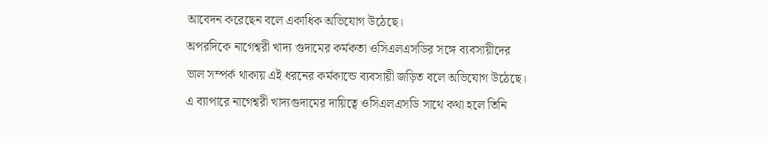আবেদন করেছেন বলে একাধিক অভিযোগ উঠেছে।
অপরদিকে নাগেশ্বরী খাদ্য গুদামের কর্মকতা ওসিএলএসডির সঙ্গে ব্যবসায়ীদের ভাল সম্পর্ক থাকায় এই ধরনের কর্মকান্ডে ব্যবসায়ী জড়িত বলে অভিযোগ উঠেছে। এ ব্যাপারে নাগেশ্বরী খাদ্যগুদামের দায়িত্বে ওসিএলএসডি সাথে কথা হলে তিনি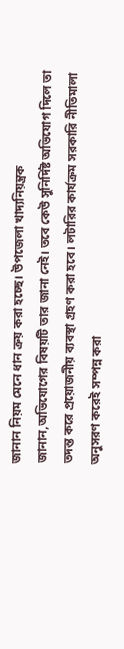জানান নিয়ম মেনে ধান ত্রুয় করা হচ্ছে। উপজেলা খাদ্যনিয়ন্ত্রক জানান,অভিযোগের বিষয়টি তার জানা নেই। তবে কেউ সুনির্দিষ্ট অভিযোগ দিলে তা তদন্ত করে প্রয়োজনীয় ব্যবস্থা গ্রহণ করা হবে। লটারির কার্যক্রম সরকারি নীতিমালা অনুসরণ করেই সম্পন্ন করা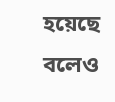হয়েছে বলেও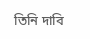তিনি দাবি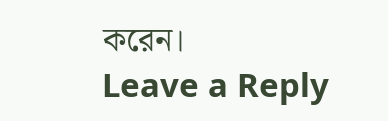করেন।
Leave a Reply